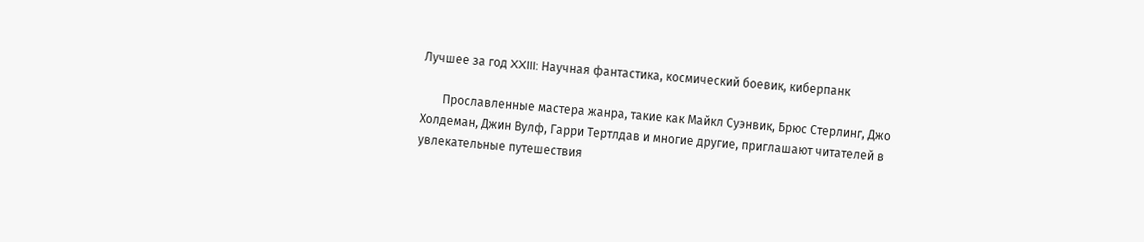Лучшее за год XXIII: Научная фантастика, космический боевик, киберпанк

       Прославленные мастера жанра, такие как Майкл Суэнвик, Брюс Стерлинг, Джо Холдеман, Джин Вулф, Гарри Тертлдав и многие другие, приглашают читателей в увлекательные путешествия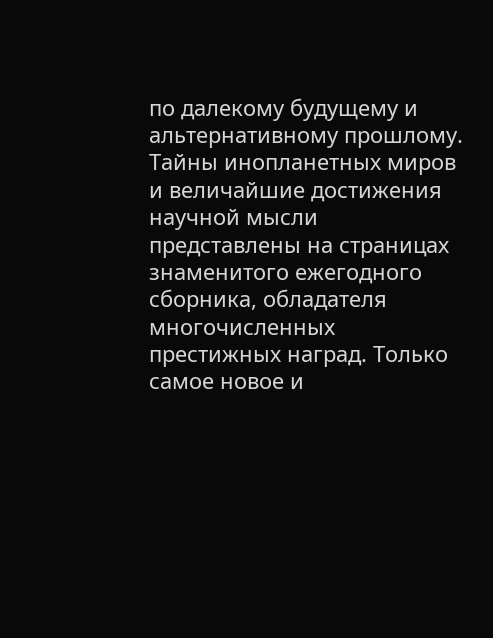по далекому будущему и альтернативному прошлому. Тайны инопланетных миров и величайшие достижения научной мысли представлены на страницах знаменитого ежегодного сборника, обладателя многочисленных престижных наград. Только самое новое и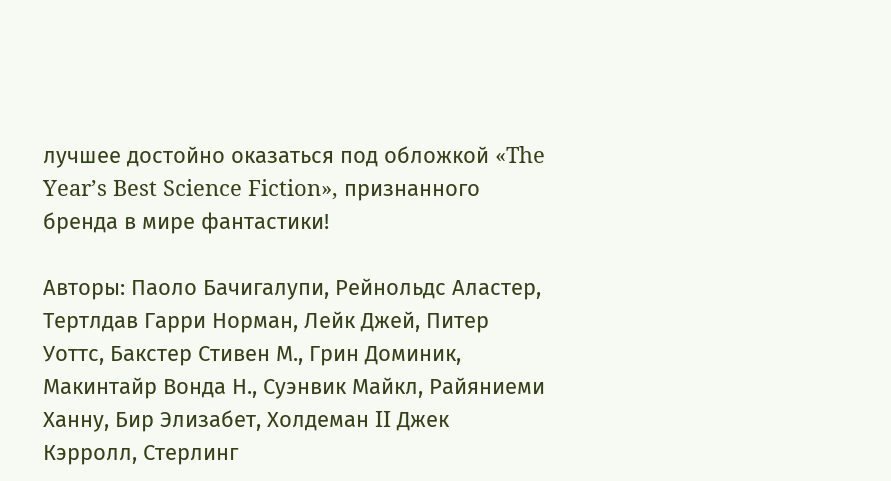лучшее достойно оказаться под обложкой «The Year’s Best Science Fiction», признанного бренда в мире фантастики!

Авторы: Паоло Бачигалупи, Рейнольдс Аластер, Тертлдав Гарри Норман, Лейк Джей, Питер Уоттс, Бакстер Стивен М., Грин Доминик, Макинтайр Вонда Н., Суэнвик Майкл, Райяниеми Ханну, Бир Элизабет, Холдеман II Джек Кэрролл, Стерлинг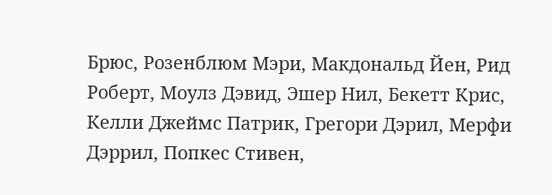Брюс, Розенблюм Мэри, Макдональд Йен, Рид Роберт, Моулз Дэвид, Эшер Нил, Бекетт Крис, Келли Джеймс Патрик, Грегори Дэрил, Мерфи Дэррил, Попкес Стивен,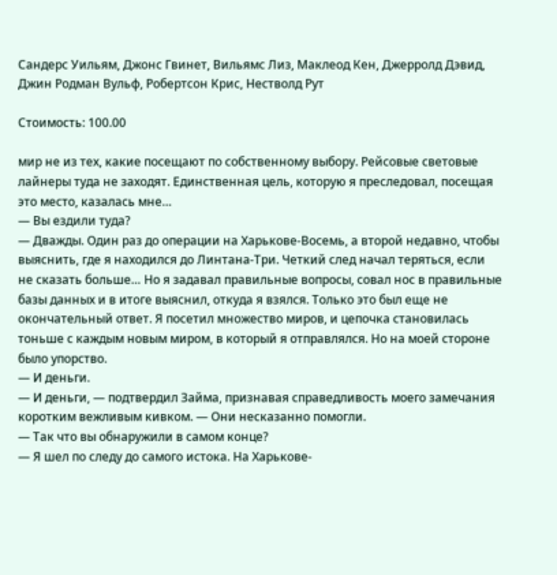Сандерс Уильям, Джонс Гвинет, Вильямс Лиз, Маклеод Кен, Джерролд Дэвид, Джин Родман Вульф, Робертсон Крис, Нестволд Рут

Стоимость: 100.00

мир не из тех, какие посещают по собственному выбору. Рейсовые световые лайнеры туда не заходят. Единственная цель, которую я преследовал, посещая это место, казалась мне…
— Вы ездили туда?
— Дважды. Один раз до операции на Харькове-Восемь, а второй недавно, чтобы выяснить, где я находился до Линтана-Три. Четкий след начал теряться, если не сказать больше… Но я задавал правильные вопросы, совал нос в правильные базы данных и в итоге выяснил, откуда я взялся. Только это был еще не окончательный ответ. Я посетил множество миров, и цепочка становилась тоньше с каждым новым миром, в который я отправлялся. Но на моей стороне было упорство.
— И деньги.
— И деньги, — подтвердил Займа, признавая справедливость моего замечания коротким вежливым кивком. — Они несказанно помогли.
— Так что вы обнаружили в самом конце?
— Я шел по следу до самого истока. На Харькове-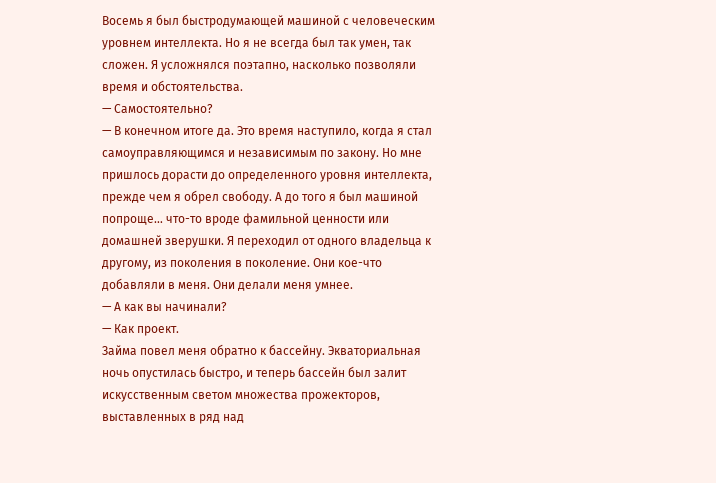Восемь я был быстродумающей машиной с человеческим уровнем интеллекта. Но я не всегда был так умен, так сложен. Я усложнялся поэтапно, насколько позволяли время и обстоятельства.
— Самостоятельно?
— В конечном итоге да. Это время наступило, когда я стал самоуправляющимся и независимым по закону. Но мне пришлось дорасти до определенного уровня интеллекта, прежде чем я обрел свободу. А до того я был машиной попроще… что-то вроде фамильной ценности или домашней зверушки. Я переходил от одного владельца к другому, из поколения в поколение. Они кое-что добавляли в меня. Они делали меня умнее.
— А как вы начинали?
— Как проект.
Займа повел меня обратно к бассейну. Экваториальная ночь опустилась быстро, и теперь бассейн был залит искусственным светом множества прожекторов, выставленных в ряд над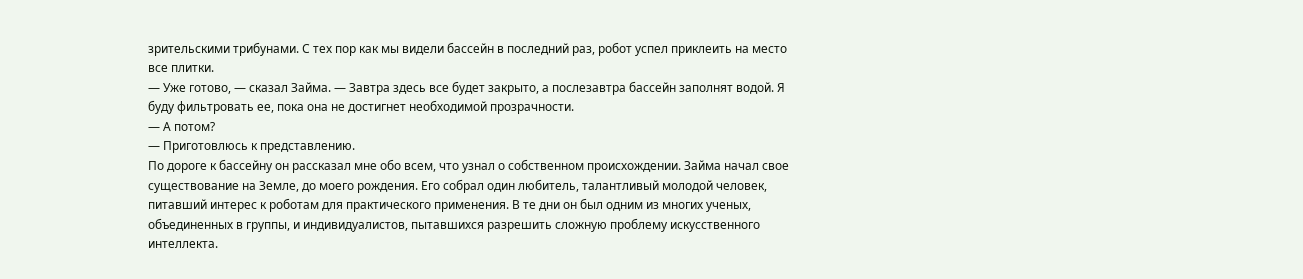зрительскими трибунами. С тех пор как мы видели бассейн в последний раз, робот успел приклеить на место все плитки.
— Уже готово, — сказал Займа. — Завтра здесь все будет закрыто, а послезавтра бассейн заполнят водой. Я буду фильтровать ее, пока она не достигнет необходимой прозрачности.
— А потом?
— Приготовлюсь к представлению.
По дороге к бассейну он рассказал мне обо всем, что узнал о собственном происхождении. Займа начал свое существование на Земле, до моего рождения. Его собрал один любитель, талантливый молодой человек, питавший интерес к роботам для практического применения. В те дни он был одним из многих ученых, объединенных в группы, и индивидуалистов, пытавшихся разрешить сложную проблему искусственного интеллекта.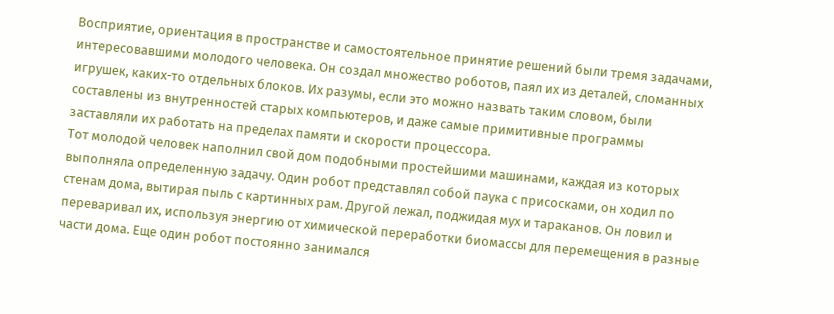Восприятие, ориентация в пространстве и самостоятельное принятие решений были тремя задачами, интересовавшими молодого человека. Он создал множество роботов, паял их из деталей, сломанных игрушек, каких-то отдельных блоков. Их разумы, если это можно назвать таким словом, были составлены из внутренностей старых компьютеров, и даже самые примитивные программы заставляли их работать на пределах памяти и скорости процессора.
Тот молодой человек наполнил свой дом подобными простейшими машинами, каждая из которых выполняла определенную задачу. Один робот представлял собой паука с присосками, он ходил по стенам дома, вытирая пыль с картинных рам. Другой лежал, поджидая мух и тараканов. Он ловил и переваривал их, используя энергию от химической переработки биомассы для перемещения в разные части дома. Еще один робот постоянно занимался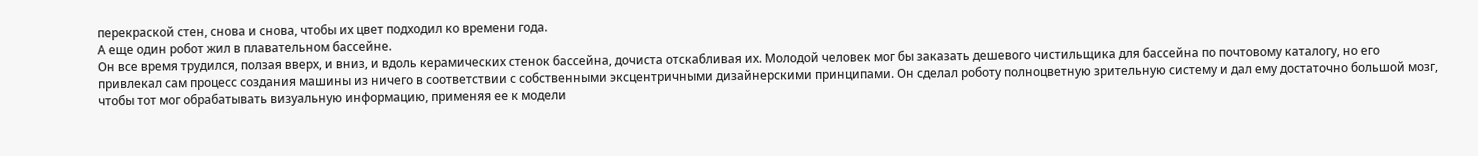перекраской стен, снова и снова, чтобы их цвет подходил ко времени года.
А еще один робот жил в плавательном бассейне.
Он все время трудился, ползая вверх, и вниз, и вдоль керамических стенок бассейна, дочиста отскабливая их. Молодой человек мог бы заказать дешевого чистильщика для бассейна по почтовому каталогу, но его привлекал сам процесс создания машины из ничего в соответствии с собственными эксцентричными дизайнерскими принципами. Он сделал роботу полноцветную зрительную систему и дал ему достаточно большой мозг, чтобы тот мог обрабатывать визуальную информацию, применяя ее к модели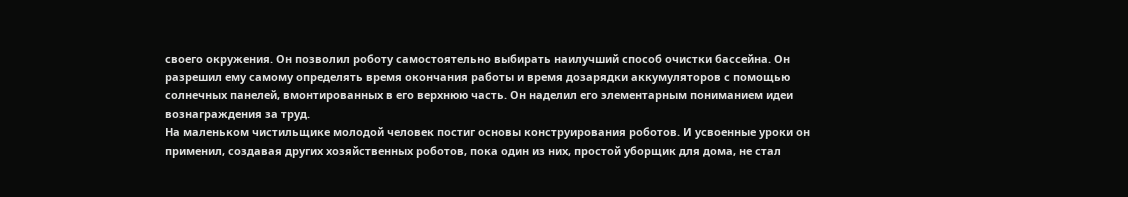своего окружения. Он позволил роботу самостоятельно выбирать наилучший способ очистки бассейна. Он разрешил ему самому определять время окончания работы и время дозарядки аккумуляторов с помощью солнечных панелей, вмонтированных в его верхнюю часть. Он наделил его элементарным пониманием идеи вознаграждения за труд.
На маленьком чистильщике молодой человек постиг основы конструирования роботов. И усвоенные уроки он применил, создавая других хозяйственных роботов, пока один из них, простой уборщик для дома, не стал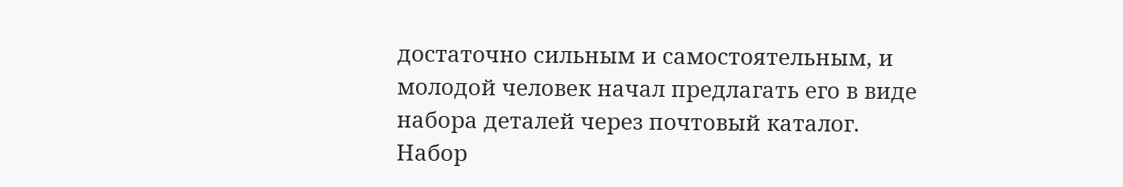достаточно сильным и самостоятельным, и молодой человек начал предлагать его в виде набора деталей через почтовый каталог. Набор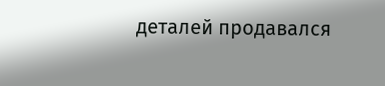деталей продавался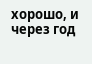хорошо, и через год